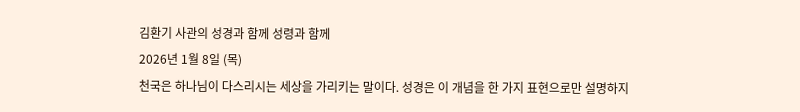김환기 사관의 성경과 함께 성령과 함께
2026년 1월 8일 (목)
천국은 하나님이 다스리시는 세상을 가리키는 말이다. 성경은 이 개념을 한 가지 표현으로만 설명하지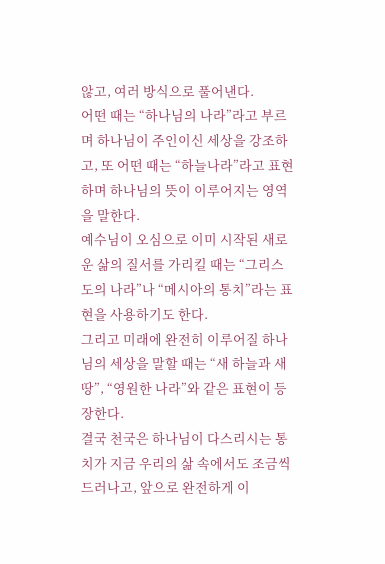않고, 여러 방식으로 풀어낸다.
어떤 때는 “하나님의 나라”라고 부르며 하나님이 주인이신 세상을 강조하고, 또 어떤 때는 “하늘나라”라고 표현하며 하나님의 뜻이 이루어지는 영역을 말한다.
예수님이 오심으로 이미 시작된 새로운 삶의 질서를 가리킬 때는 “그리스도의 나라”나 “메시아의 통치”라는 표현을 사용하기도 한다.
그리고 미래에 완전히 이루어질 하나님의 세상을 말할 때는 “새 하늘과 새 땅”, “영원한 나라”와 같은 표현이 등장한다.
결국 천국은 하나님이 다스리시는 통치가 지금 우리의 삶 속에서도 조금씩 드러나고, 앞으로 완전하게 이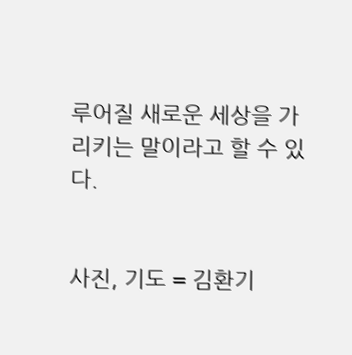루어질 새로운 세상을 가리키는 말이라고 할 수 있다.


사진, 기도 = 김환기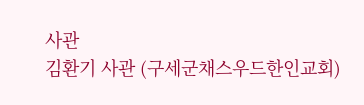사관
김환기 사관 (구세군채스우드한인교회)